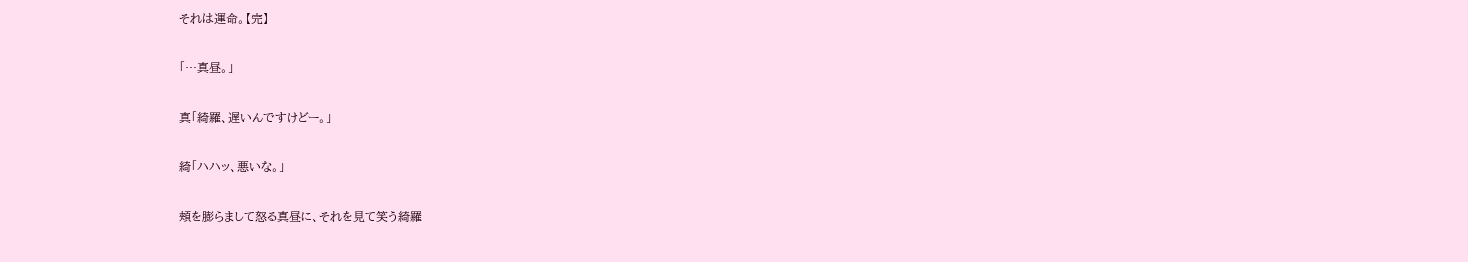それは運命。【完】

「…真昼。」

真「綺羅、遅いんですけどー。」

綺「ハハッ、悪いな。」

頬を膨らまして怒る真昼に、それを見て笑う綺羅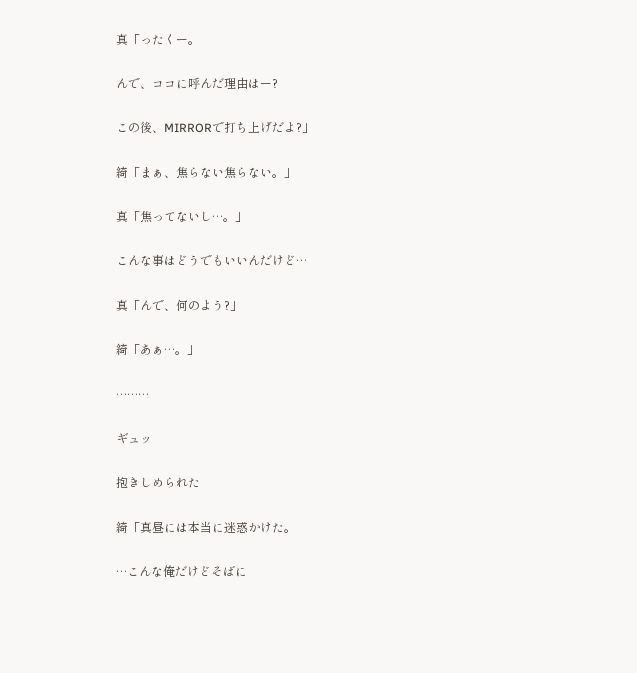真「ったくー。

んで、ココに呼んだ理由はー?

この後、MIRRORで打ち上げだよ?」

綺「まぁ、焦らない焦らない。」

真「焦ってないし…。」

こんな事はどうでもいいんだけど…

真「んで、何のよう?」

綺「あぁ…。」

………

ギュッ

抱きしめられた

綺「真昼には本当に迷惑かけた。

…こんな俺だけどそばに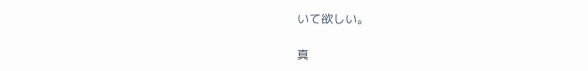いて欲しい。

真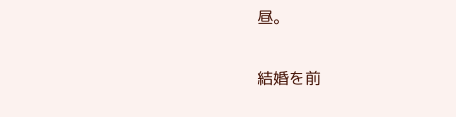昼。

結婚を前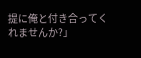提に俺と付き合ってくれませんか?」